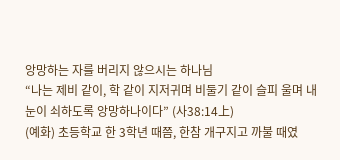앙망하는 자를 버리지 않으시는 하나님
“나는 제비 같이, 학 같이 지저귀며 비둘기 같이 슬피 울며 내 눈이 쇠하도록 앙망하나이다” (사38:14上)
(예화) 초등학교 한 3학년 때쯤, 한참 개구지고 까불 때였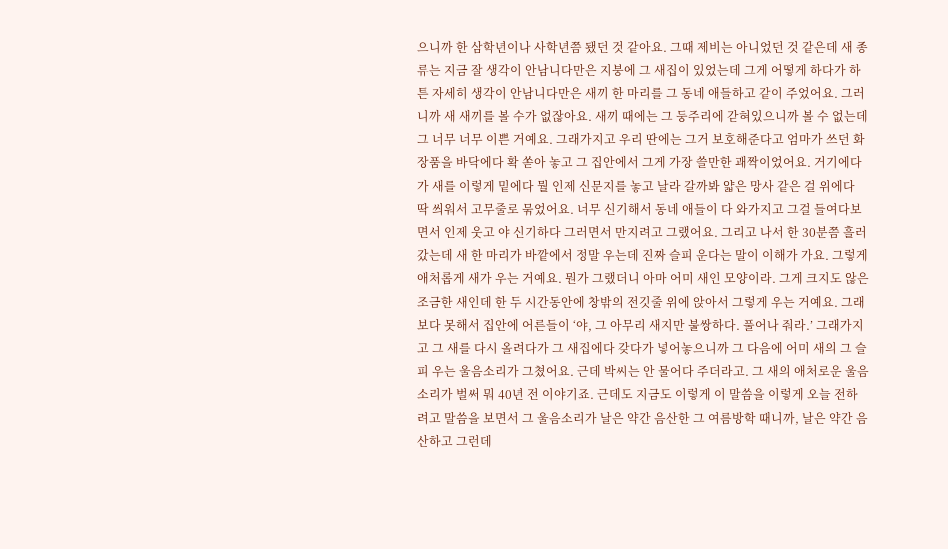으니까 한 삼학년이나 사학년쯤 됐던 것 같아요. 그때 제비는 아니었던 것 같은데 새 종류는 지금 잘 생각이 안남니다만은 지붕에 그 새집이 있었는데 그게 어떻게 하다가 하튼 자세히 생각이 안남니다만은 새끼 한 마리를 그 동네 애들하고 같이 주었어요. 그러니까 새 새끼를 볼 수가 없잖아요. 새끼 때에는 그 둥주리에 갇혀있으니까 볼 수 없는데 그 너무 너무 이쁜 거예요. 그래가지고 우리 딴에는 그거 보호해준다고 엄마가 쓰던 화장품을 바닥에다 확 쏟아 놓고 그 집안에서 그게 가장 쓸만한 괘짝이었어요. 거기에다가 새를 이렇게 밑에다 뭘 인제 신문지를 놓고 날라 갈까봐 얇은 망사 같은 걸 위에다 딱 씌워서 고무줄로 묶었어요. 너무 신기해서 동네 애들이 다 와가지고 그걸 들여다보면서 인제 웃고 야 신기하다 그러면서 만지려고 그랬어요. 그리고 나서 한 30분쯤 흘러갔는데 새 한 마리가 바깥에서 정말 우는데 진짜 슬피 운다는 말이 이해가 가요. 그렇게 애처롭게 새가 우는 거예요. 뭔가 그랬더니 아마 어미 새인 모양이라. 그게 크지도 않은 조금한 새인데 한 두 시간동안에 창밖의 전깃줄 위에 앉아서 그렇게 우는 거예요. 그래 보다 못해서 집안에 어른들이 ‘야, 그 아무리 새지만 불쌍하다. 풀어나 줘라.’ 그래가지고 그 새를 다시 올려다가 그 새집에다 갖다가 넣어놓으니까 그 다음에 어미 새의 그 슬피 우는 울음소리가 그쳤어요. 근데 박씨는 안 물어다 주더라고. 그 새의 애처로운 울음소리가 벌써 뭐 40년 전 이야기죠. 근데도 지금도 이렇게 이 말씀을 이렇게 오늘 전하려고 말씀을 보면서 그 울음소리가 날은 약간 음산한 그 여름방학 때니까, 날은 약간 음산하고 그런데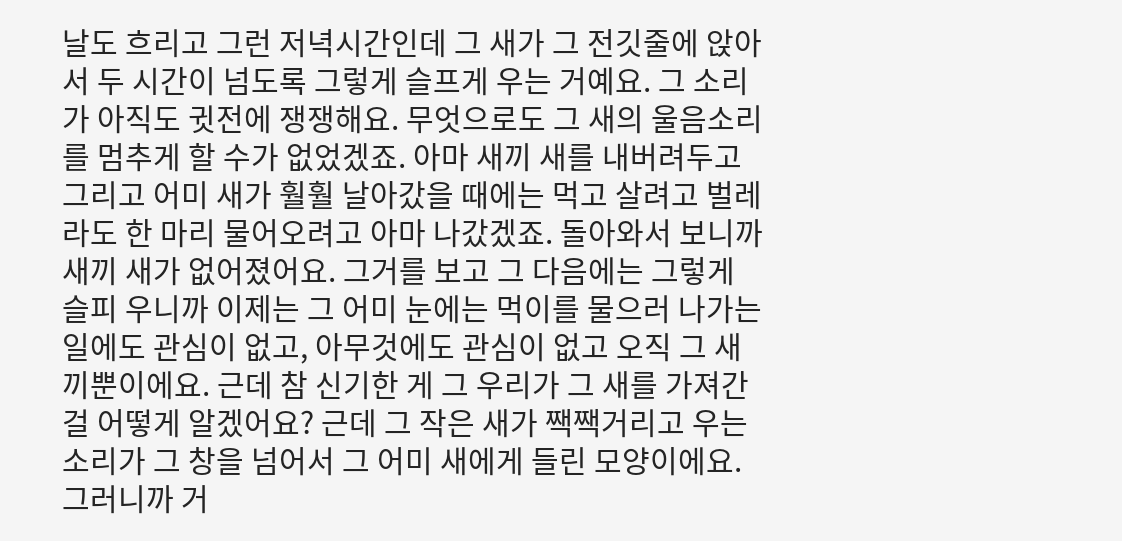날도 흐리고 그런 저녁시간인데 그 새가 그 전깃줄에 앉아서 두 시간이 넘도록 그렇게 슬프게 우는 거예요. 그 소리가 아직도 귓전에 쟁쟁해요. 무엇으로도 그 새의 울음소리를 멈추게 할 수가 없었겠죠. 아마 새끼 새를 내버려두고 그리고 어미 새가 훨훨 날아갔을 때에는 먹고 살려고 벌레라도 한 마리 물어오려고 아마 나갔겠죠. 돌아와서 보니까 새끼 새가 없어졌어요. 그거를 보고 그 다음에는 그렇게 슬피 우니까 이제는 그 어미 눈에는 먹이를 물으러 나가는 일에도 관심이 없고, 아무것에도 관심이 없고 오직 그 새끼뿐이에요. 근데 참 신기한 게 그 우리가 그 새를 가져간 걸 어떻게 알겠어요? 근데 그 작은 새가 짹짹거리고 우는 소리가 그 창을 넘어서 그 어미 새에게 들린 모양이에요. 그러니까 거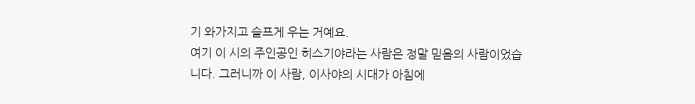기 와가지고 슬프게 우는 거예요.
여기 이 시의 주인공인 히스기야라는 사람은 정말 믿음의 사람이었습니다. 그러니까 이 사람, 이사야의 시대가 아침에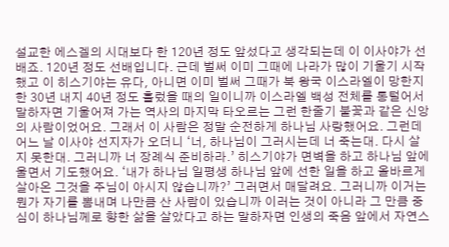설교한 에스겔의 시대보다 한 120년 정도 앞섰다고 생각되는데 이 이사야가 선배죠. 120년 정도 선배입니다. 근데 벌써 이미 그때에 나라가 많이 기울기 시작했고 이 히스기야는 유다, 아니면 이미 벌써 그때가 북 왕국 이스라엘이 망한지 한 30년 내지 40년 정도 흘렀을 때의 일이니까 이스라엘 백성 전체를 통털어서 말하자면 기울어져 가는 역사의 마지막 타오르는 그런 한줄기 불꽃과 같은 신앙의 사람이었어요. 그래서 이 사람은 정말 순전하게 하나님 사랑했어요. 그런데 어느 날 이사야 선지자가 오더니 ‘너, 하나님이 그러시는데 너 죽는대. 다시 살지 못한대. 그러니까 너 장례식 준비하라.’ 히스기야가 면벽을 하고 하나님 앞에 울면서 기도했어요. ‘내가 하나님 일평생 하나님 앞에 선한 일을 하고 올바르게 살아온 그것을 주님이 아시지 않습니까?’ 그러면서 매달려요. 그러니까 이거는 뭔가 자기를 뽐내며 나만큼 산 사람이 있습니까 이러는 것이 아니라 그 만큼 중심이 하나님께로 향한 삶을 살았다고 하는 말하자면 인생의 죽음 앞에서 자연스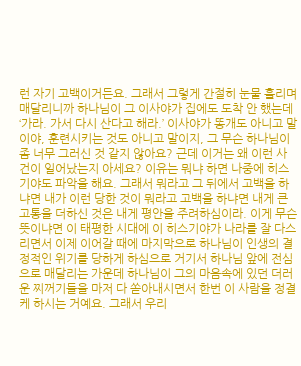런 자기 고백이거든요. 그래서 그렇게 간절히 눈물 흘리며 매달리니까 하나님이 그 이사야가 집에도 도착 안 했는데 ‘가라. 가서 다시 산다고 해라.’ 이사야가 똥개도 아니고 말이야, 훈련시키는 것도 아니고 말이지, 그 무슨 하나님이 좀 너무 그러신 것 같지 않아요? 근데 이거는 왜 이런 사건이 일어났는지 아세요? 이유는 뭐냐 하면 나중에 히스기야도 파악을 해요. 그래서 뭐라고 그 뒤에서 고백을 하냐면 내가 이런 당한 것이 뭐라고 고백을 하냐면 내게 큰 고통을 더하신 것은 내게 평안을 주려하심이라. 이게 무슨 뜻이냐면 이 태평한 시대에 이 히스기야가 나라를 잘 다스리면서 이제 이어갈 때에 마지막으로 하나님이 인생의 결정적인 위기를 당하게 하심으로 거기서 하나님 앞에 전심으로 매달리는 가운데 하나님이 그의 마음속에 있던 더러운 찌꺼기들을 마저 다 쏟아내시면서 한번 이 사람을 정결케 하시는 거예요. 그래서 우리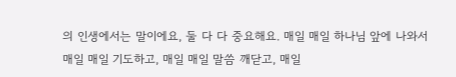의 인생에서는 말이에요, 둘 다 다 중요해요. 매일 매일 하나님 앞에 나와서 매일 매일 기도하고, 매일 매일 말씀 깨닫고, 매일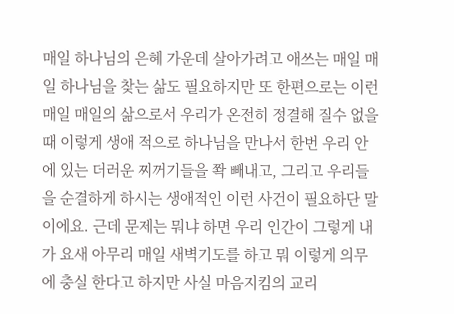매일 하나님의 은혜 가운데 살아가려고 애쓰는 매일 매일 하나님을 찾는 삶도 필요하지만 또 한편으로는 이런 매일 매일의 삶으로서 우리가 온전히 정결해 질수 없을 때 이렇게 생애 적으로 하나님을 만나서 한번 우리 안에 있는 더러운 찌꺼기들을 쫙 빼내고, 그리고 우리들을 순결하게 하시는 생애적인 이런 사건이 필요하단 말이에요. 근데 문제는 뭐냐 하면 우리 인간이 그렇게 내가 요새 아무리 매일 새벽기도를 하고 뭐 이렇게 의무에 충실 한다고 하지만 사실 마음지킴의 교리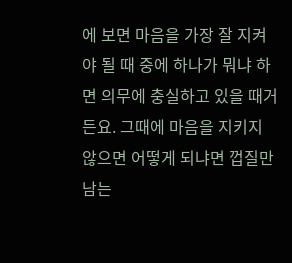에 보면 마음을 가장 잘 지켜야 될 때 중에 하나가 뭐냐 하면 의무에 충실하고 있을 때거든요. 그때에 마음을 지키지 않으면 어떻게 되냐면 껍질만 남는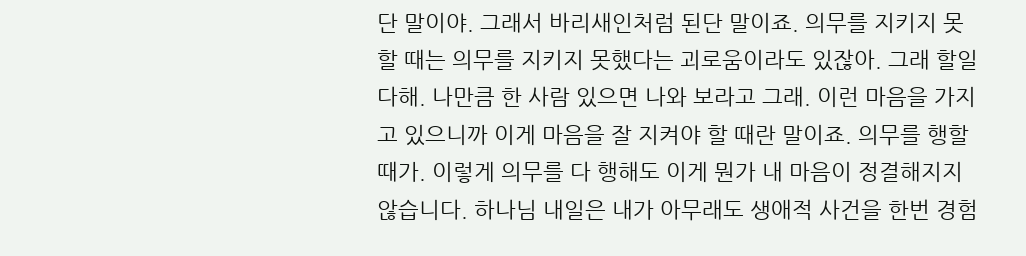단 말이야. 그래서 바리새인처럼 된단 말이죠. 의무를 지키지 못할 때는 의무를 지키지 못했다는 괴로움이라도 있잖아. 그래 할일 다해. 나만큼 한 사람 있으면 나와 보라고 그래. 이런 마음을 가지고 있으니까 이게 마음을 잘 지켜야 할 때란 말이죠. 의무를 행할 때가. 이렇게 의무를 다 행해도 이게 뭔가 내 마음이 정결해지지 않습니다. 하나님 내일은 내가 아무래도 생애적 사건을 한번 경험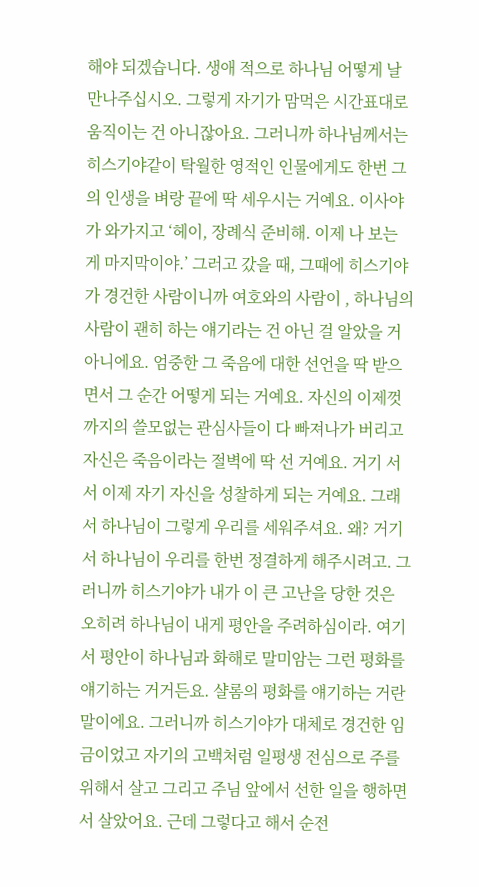해야 되겠습니다. 생애 적으로 하나님 어떻게 날 만나주십시오. 그렇게 자기가 맘먹은 시간표대로 움직이는 건 아니잖아요. 그러니까 하나님께서는 히스기야같이 탁월한 영적인 인물에게도 한번 그의 인생을 벼랑 끝에 딱 세우시는 거예요. 이사야가 와가지고 ‘헤이, 장례식 준비해. 이제 나 보는 게 마지막이야.’ 그러고 갔을 때, 그때에 히스기야가 경건한 사람이니까 여호와의 사람이 , 하나님의 사람이 괜히 하는 얘기라는 건 아닌 걸 알았을 거 아니에요. 엄중한 그 죽음에 대한 선언을 딱 받으면서 그 순간 어떻게 되는 거예요. 자신의 이제껏 까지의 쓸모없는 관심사들이 다 빠져나가 버리고 자신은 죽음이라는 절벽에 딱 선 거예요. 거기 서서 이제 자기 자신을 성찰하게 되는 거예요. 그래서 하나님이 그렇게 우리를 세워주셔요. 왜? 거기서 하나님이 우리를 한번 정결하게 해주시려고. 그러니까 히스기야가 내가 이 큰 고난을 당한 것은 오히려 하나님이 내게 평안을 주려하심이라. 여기서 평안이 하나님과 화해로 말미암는 그런 평화를 얘기하는 거거든요. 샬롬의 평화를 얘기하는 거란 말이에요. 그러니까 히스기야가 대체로 경건한 임금이었고 자기의 고백처럼 일평생 전심으로 주를 위해서 살고 그리고 주님 앞에서 선한 일을 행하면서 살았어요. 근데 그렇다고 해서 순전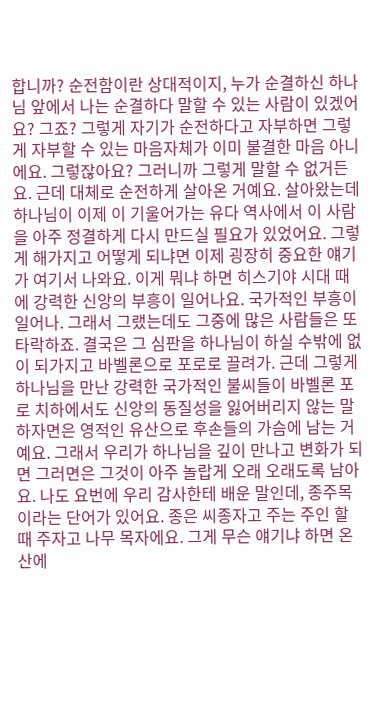합니까? 순전함이란 상대적이지, 누가 순결하신 하나님 앞에서 나는 순결하다 말할 수 있는 사람이 있겠어요? 그죠? 그렇게 자기가 순전하다고 자부하면 그렇게 자부할 수 있는 마음자체가 이미 불결한 마음 아니에요. 그렇잖아요? 그러니까 그렇게 말할 수 없거든요. 근데 대체로 순전하게 살아온 거예요. 살아왔는데 하나님이 이제 이 기울어가는 유다 역사에서 이 사람을 아주 정결하게 다시 만드실 필요가 있었어요. 그렇게 해가지고 어떻게 되냐면 이제 굉장히 중요한 얘기가 여기서 나와요. 이게 뭐냐 하면 히스기야 시대 때에 강력한 신앙의 부흥이 일어나요. 국가적인 부흥이 일어나. 그래서 그랬는데도 그중에 많은 사람들은 또 타락하죠. 결국은 그 심판을 하나님이 하실 수밖에 없이 되가지고 바벨론으로 포로로 끌려가. 근데 그렇게 하나님을 만난 강력한 국가적인 불씨들이 바벨론 포로 치하에서도 신앙의 동질성을 잃어버리지 않는 말하자면은 영적인 유산으로 후손들의 가슴에 남는 거예요. 그래서 우리가 하나님을 깊이 만나고 변화가 되면 그러면은 그것이 아주 놀랍게 오래 오래도록 남아요. 나도 요번에 우리 감사한테 배운 말인데, 종주목이라는 단어가 있어요. 종은 씨종자고 주는 주인 할 때 주자고 나무 목자에요. 그게 무슨 얘기냐 하면 온 산에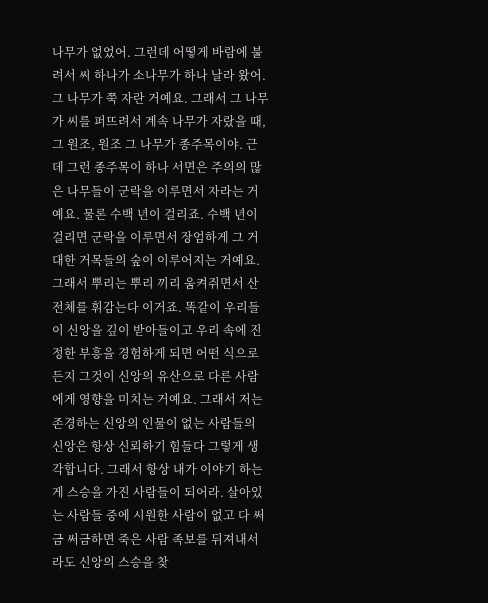나무가 없었어. 그런데 어떻게 바람에 불려서 씨 하나가 소나무가 하나 날라 왔어. 그 나무가 쭉 자란 거예요. 그래서 그 나무가 씨를 퍼뜨려서 계속 나무가 자랐을 때, 그 원조, 원조 그 나무가 종주목이야. 근데 그런 종주목이 하나 서면은 주의의 많은 나무들이 군락을 이루면서 자라는 거예요. 물론 수백 년이 걸리죠. 수백 년이 걸리면 군락을 이루면서 장엄하게 그 거대한 거목들의 숲이 이루어지는 거예요. 그래서 뿌리는 뿌리 끼리 움켜쥐면서 산 전체를 휘감는다 이거죠. 똑같이 우리들이 신앙을 깊이 받아들이고 우리 속에 진정한 부흥을 경험하게 되면 어떤 식으로든지 그것이 신앙의 유산으로 다른 사람에게 영향을 미치는 거예요. 그래서 저는 존경하는 신앙의 인물이 없는 사람들의 신앙은 항상 신뢰하기 힘들다 그렇게 생각합니다. 그래서 항상 내가 이야기 하는 게 스승을 가진 사람들이 되어라. 살아있는 사람들 중에 시원한 사람이 없고 다 써금 써금하면 죽은 사람 족보를 뒤져내서라도 신앙의 스승을 찾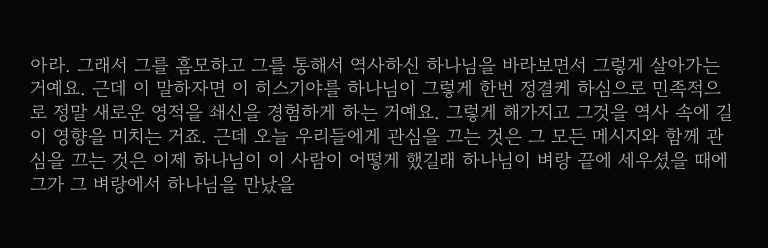아라. 그래서 그를 흠모하고 그를 통해서 역사하신 하나님을 바라보면서 그렇게 살아가는 거예요. 근데 이 말하자면 이 히스기야를 하나님이 그렇게 한번 정결케 하심으로 민족적으로 정말 새로운 영적을 쇄신을 경험하게 하는 거예요. 그렇게 해가지고 그것을 역사 속에 길이 영향을 미치는 거죠. 근데 오늘 우리들에게 관심을 끄는 것은 그 모든 메시지와 함께 관심을 끄는 것은 이제 하나님이 이 사람이 어떻게 했길래 하나님이 벼랑 끝에 세우셨을 때에 그가 그 벼랑에서 하나님을 만났을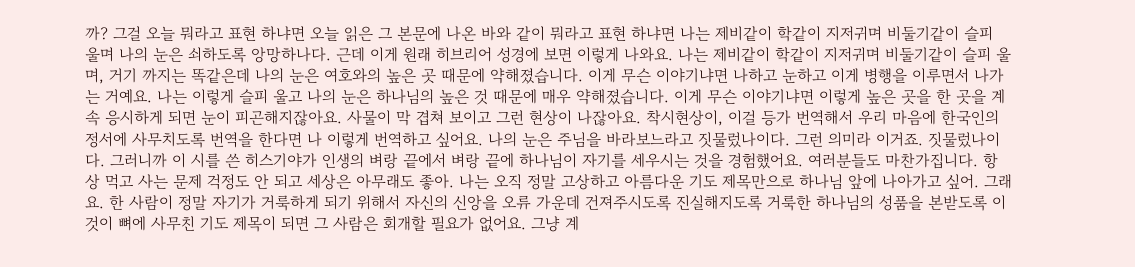까? 그걸 오늘 뭐라고 표현 하냐면 오늘 읽은 그 본문에 나온 바와 같이 뭐라고 표현 하냐면 나는 제비같이 학같이 지저귀며 비둘기같이 슬피 울며 나의 눈은 쇠하도록 앙망하나다. 근데 이게 원래 히브리어 성경에 보면 이렇게 나와요. 나는 제비같이 학같이 지저귀며 비둘기같이 슬피 울며, 거기 까지는 똑같은데 나의 눈은 여호와의 높은 곳 때문에 약해졌습니다. 이게 무슨 이야기냐면 나하고 눈하고 이게 병행을 이루면서 나가는 거예요. 나는 이렇게 슬피 울고 나의 눈은 하나님의 높은 것 때문에 매우 약해졌습니다. 이게 무슨 이야기냐면 이렇게 높은 곳을 한 곳을 계속 응시하게 되면 눈이 피곤해지잖아요. 사물이 막 겹쳐 보이고 그런 현상이 나잖아요. 착시현상이, 이걸 등가 번역해서 우리 마음에 한국인의 정서에 사무치도록 번역을 한다면 나 이렇게 번역하고 싶어요. 나의 눈은 주님을 바라보느라고 짓물렀나이다. 그런 의미라 이거죠. 짓물렀나이다. 그러니까 이 시를 쓴 히스기야가 인생의 벼랑 끝에서 벼랑 끝에 하나님이 자기를 세우시는 것을 경험했어요. 여러분들도 마찬가집니다. 항상 먹고 사는 문제 걱정도 안 되고 세상은 아무래도 좋아. 나는 오직 정말 고상하고 아름다운 기도 제목만으로 하나님 앞에 나아가고 싶어. 그래요. 한 사람이 정말 자기가 거룩하게 되기 위해서 자신의 신앙을 오류 가운데 건져주시도록 진실해지도록 거룩한 하나님의 성품을 본받도록 이것이 뼈에 사무친 기도 제목이 되면 그 사람은 회개할 필요가 없어요. 그냥 계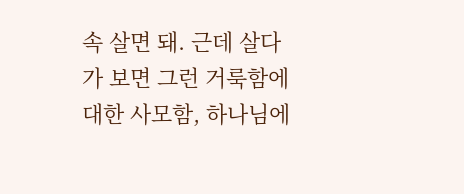속 살면 돼. 근데 살다가 보면 그런 거룩함에 대한 사모함, 하나님에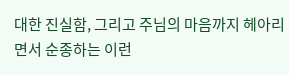대한 진실함, 그리고 주님의 마음까지 헤아리면서 순종하는 이런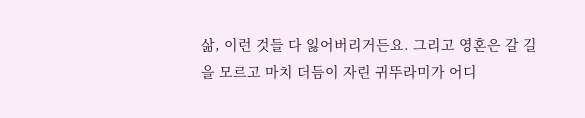삶, 이런 것들 다 잃어버리거든요. 그리고 영혼은 갈 길을 모르고 마치 더듬이 자린 귀뚜라미가 어디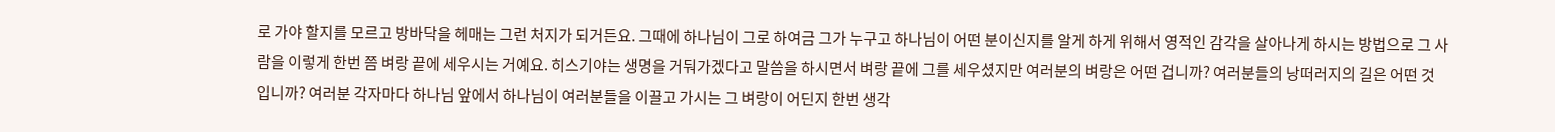로 가야 할지를 모르고 방바닥을 헤매는 그런 처지가 되거든요. 그때에 하나님이 그로 하여금 그가 누구고 하나님이 어떤 분이신지를 알게 하게 위해서 영적인 감각을 살아나게 하시는 방법으로 그 사람을 이렇게 한번 쯤 벼랑 끝에 세우시는 거예요. 히스기야는 생명을 거둬가겠다고 말씀을 하시면서 벼랑 끝에 그를 세우셨지만 여러분의 벼랑은 어떤 겁니까? 여러분들의 낭떠러지의 길은 어떤 것입니까? 여러분 각자마다 하나님 앞에서 하나님이 여러분들을 이끌고 가시는 그 벼랑이 어딘지 한번 생각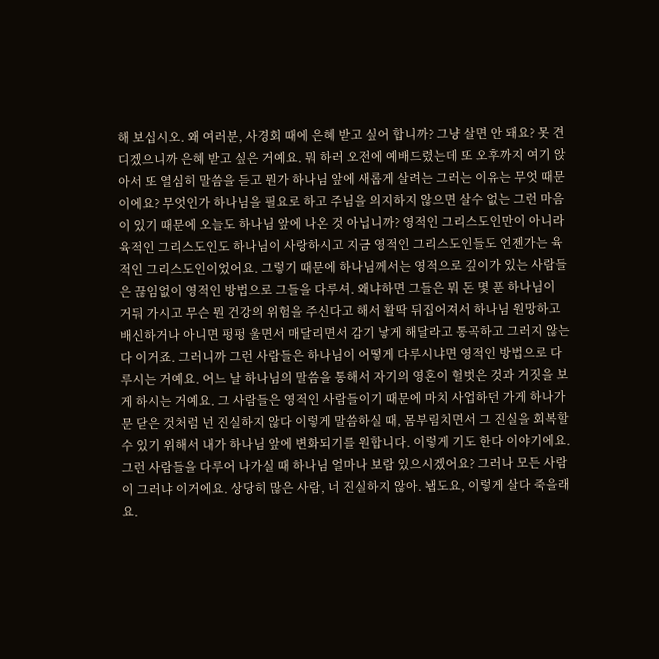해 보십시오. 왜 여러분, 사경회 때에 은혜 받고 싶어 합니까? 그냥 살면 안 돼요? 못 견디겠으니까 은혜 받고 싶은 거예요. 뭐 하러 오전에 예배드렸는데 또 오후까지 여기 앉아서 또 열심히 말씀을 듣고 뭔가 하나님 앞에 새롭게 살려는 그러는 이유는 무엇 때문이에요? 무엇인가 하나님을 필요로 하고 주님을 의지하지 않으면 살수 없는 그런 마음이 있기 때문에 오늘도 하나님 앞에 나온 것 아닙니까? 영적인 그리스도인만이 아니라 육적인 그리스도인도 하나님이 사랑하시고 지금 영적인 그리스도인들도 언젠가는 육적인 그리스도인이었어요. 그렇기 때문에 하나님께서는 영적으로 깊이가 있는 사람들은 끊임없이 영적인 방법으로 그들을 다루셔. 왜냐하면 그들은 뭐 돈 몇 푼 하나님이 거둬 가시고 무슨 뭔 건강의 위험을 주신다고 해서 활딱 뒤집어져서 하나님 원망하고 배신하거나 아니면 펑펑 울면서 매달리면서 감기 낳게 해달라고 통곡하고 그러지 않는다 이거죠. 그러니까 그런 사람들은 하나님이 어떻게 다루시냐면 영적인 방법으로 다루시는 거예요. 어느 날 하나님의 말씀을 통해서 자기의 영혼이 헐벗은 것과 거짓을 보게 하시는 거예요. 그 사람들은 영적인 사람들이기 때문에 마치 사업하던 가게 하나가 문 닫은 것처럼 넌 진실하지 않다 이렇게 말씀하실 때, 몸부림치면서 그 진실을 회복할 수 있기 위해서 내가 하나님 앞에 변화되기를 원합니다. 이렇게 기도 한다 이야기에요. 그런 사람들을 다루어 나가실 때 하나님 얼마나 보람 있으시겠어요? 그러나 모든 사람이 그러냐 이거에요. 상당히 많은 사람, 너 진실하지 않아. 뇁도요, 이렇게 살다 죽을래요.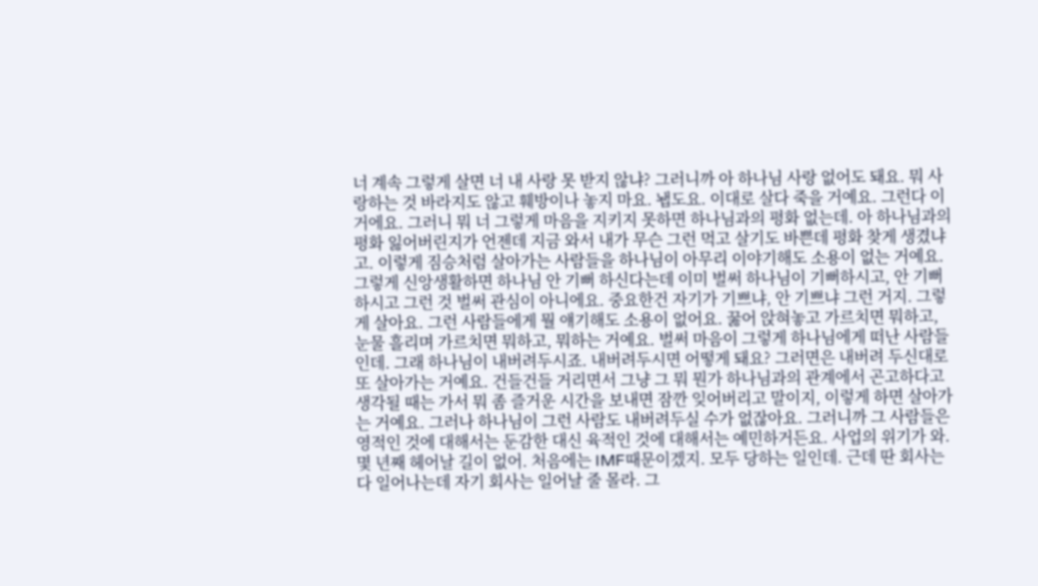너 계속 그렇게 살면 너 내 사랑 못 받지 않냐? 그러니까 아 하나님 사랑 없어도 돼요. 뭐 사랑하는 것 바라지도 않고 훼방이나 놓지 마요. 뇁도요. 이대로 살다 죽을 거예요. 그런다 이거에요. 그러니 뭐 너 그렇게 마음을 지키지 못하면 하나님과의 평화 없는데. 아 하나님과의 평화 잃어버린지가 언젠데 지금 와서 내가 무슨 그런 먹고 살기도 바쁜데 평화 찾게 생겼냐고. 이렇게 짐승처럼 살아가는 사람들을 하나님이 아무리 이야기해도 소용이 없는 거예요. 그렇게 신앙생활하면 하나님 안 기뻐 하신다는데 이미 벌써 하나님이 기뻐하시고, 안 기뻐하시고 그런 것 벌써 관심이 아니에요. 중요한건 자기가 기쁘냐, 안 기쁘냐 그런 거지. 그렇게 살아요. 그런 사람들에게 뭘 얘기해도 소용이 없어요. 꿇어 앉혀놓고 가르치면 뭐하고, 눈물 흘리며 가르치면 뭐하고, 뭐하는 거예요. 벌써 마음이 그렇게 하나님에게 떠난 사람들인데. 그래 하나님이 내버려두시죠. 내버려두시면 어떻게 돼요? 그러면은 내버려 두신대로 또 살아가는 거예요. 건들건들 거리면서 그냥 그 뭐 뭔가 하나님과의 관계에서 곤고하다고 생각될 때는 가서 뭐 좀 즐거운 시간을 보내면 잠깐 잊어버리고 말이지, 이렇게 하면 살아가는 거예요. 그러나 하나님이 그런 사람도 내버려두실 수가 없잖아요. 그러니까 그 사람들은 영적인 것에 대해서는 둔감한 대신 육적인 것에 대해서는 예민하거든요. 사업의 위기가 와. 몇 년째 헤어날 길이 없어. 처음에는 IMF때문이겠지. 모두 당하는 일인데. 근데 딴 회사는 다 일어나는데 자기 회사는 일어날 줄 몰라. 그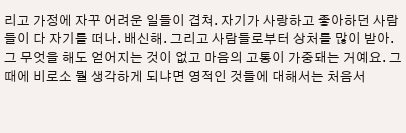리고 가정에 자꾸 어려운 일들이 겹쳐. 자기가 사랑하고 좋아하던 사람들이 다 자기를 떠나. 배신해. 그리고 사람들로부터 상처를 많이 받아. 그 무엇을 해도 얻어지는 것이 없고 마음의 고통이 가중돼는 거예요. 그때에 비로소 뭘 생각하게 되냐면 영적인 것들에 대해서는 처음서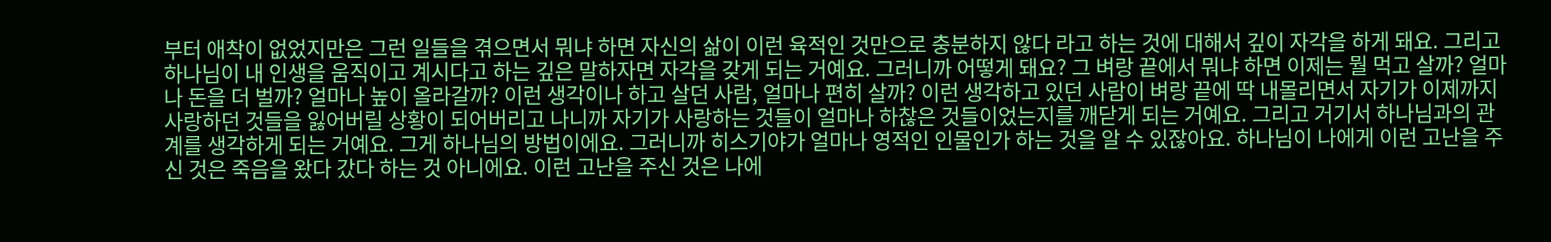부터 애착이 없었지만은 그런 일들을 겪으면서 뭐냐 하면 자신의 삶이 이런 육적인 것만으로 충분하지 않다 라고 하는 것에 대해서 깊이 자각을 하게 돼요. 그리고 하나님이 내 인생을 움직이고 계시다고 하는 깊은 말하자면 자각을 갖게 되는 거예요. 그러니까 어떻게 돼요? 그 벼랑 끝에서 뭐냐 하면 이제는 뭘 먹고 살까? 얼마나 돈을 더 벌까? 얼마나 높이 올라갈까? 이런 생각이나 하고 살던 사람, 얼마나 편히 살까? 이런 생각하고 있던 사람이 벼랑 끝에 딱 내몰리면서 자기가 이제까지 사랑하던 것들을 잃어버릴 상황이 되어버리고 나니까 자기가 사랑하는 것들이 얼마나 하찮은 것들이었는지를 깨닫게 되는 거예요. 그리고 거기서 하나님과의 관계를 생각하게 되는 거예요. 그게 하나님의 방법이에요. 그러니까 히스기야가 얼마나 영적인 인물인가 하는 것을 알 수 있잖아요. 하나님이 나에게 이런 고난을 주신 것은 죽음을 왔다 갔다 하는 것 아니에요. 이런 고난을 주신 것은 나에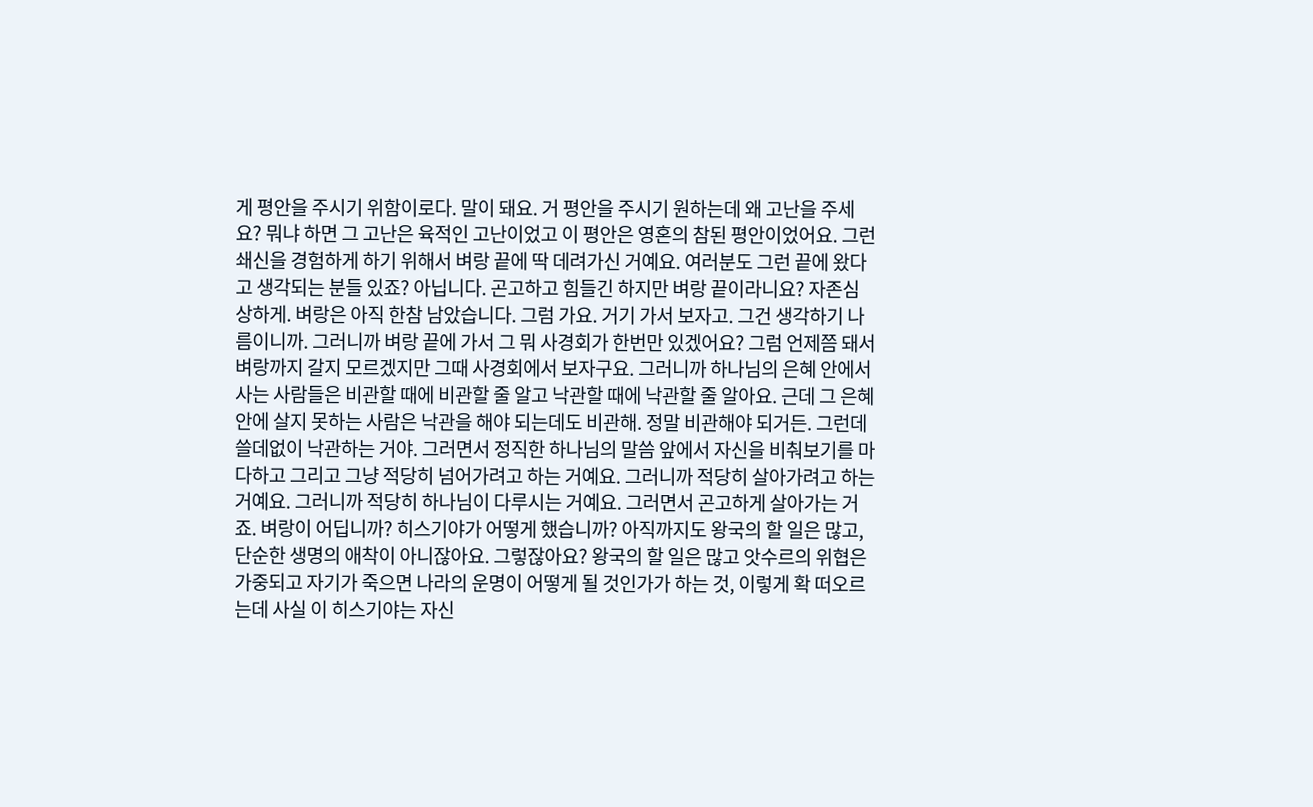게 평안을 주시기 위함이로다. 말이 돼요. 거 평안을 주시기 원하는데 왜 고난을 주세요? 뭐냐 하면 그 고난은 육적인 고난이었고 이 평안은 영혼의 참된 평안이었어요. 그런 쇄신을 경험하게 하기 위해서 벼랑 끝에 딱 데려가신 거예요. 여러분도 그런 끝에 왔다고 생각되는 분들 있죠? 아닙니다. 곤고하고 힘들긴 하지만 벼랑 끝이라니요? 자존심 상하게. 벼랑은 아직 한참 남았습니다. 그럼 가요. 거기 가서 보자고. 그건 생각하기 나름이니까. 그러니까 벼랑 끝에 가서 그 뭐 사경회가 한번만 있겠어요? 그럼 언제쯤 돼서 벼랑까지 갈지 모르겠지만 그때 사경회에서 보자구요. 그러니까 하나님의 은혜 안에서 사는 사람들은 비관할 때에 비관할 줄 알고 낙관할 때에 낙관할 줄 알아요. 근데 그 은혜 안에 살지 못하는 사람은 낙관을 해야 되는데도 비관해. 정말 비관해야 되거든. 그런데 쓸데없이 낙관하는 거야. 그러면서 정직한 하나님의 말씀 앞에서 자신을 비춰보기를 마다하고 그리고 그냥 적당히 넘어가려고 하는 거예요. 그러니까 적당히 살아가려고 하는 거예요. 그러니까 적당히 하나님이 다루시는 거예요. 그러면서 곤고하게 살아가는 거죠. 벼랑이 어딥니까? 히스기야가 어떻게 했습니까? 아직까지도 왕국의 할 일은 많고, 단순한 생명의 애착이 아니잖아요. 그렇잖아요? 왕국의 할 일은 많고 앗수르의 위협은 가중되고 자기가 죽으면 나라의 운명이 어떻게 될 것인가가 하는 것, 이렇게 확 떠오르는데 사실 이 히스기야는 자신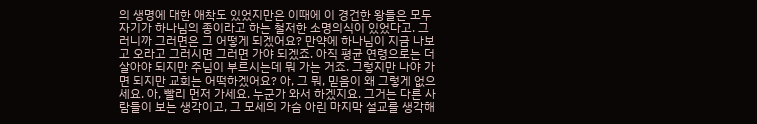의 생명에 대한 애착도 있었지만은 이때에 이 경건한 왕들은 모두 자기가 하나님의 종이라고 하는 철저한 소명의식이 있었다고. 그러니까 그러면은 그 어떻게 되겠어요? 만약에 하나님이 지금 나보고 오라고 그러시면 그러면 가야 되겠죠. 아직 평균 연령으로는 더 살아야 되지만 주님이 부르시는데 뭐 가는 거죠. 그렇지만 나야 가면 되지만 교회는 어떡하겠어요? 아, 그 뭐, 믿음이 왜 그렇게 없으세요. 아, 빨리 먼저 가세요. 누군가 와서 하겠지요. 그거는 다른 사람들이 보는 생각이고, 그 모세의 가슴 아린 마지막 설교를 생각해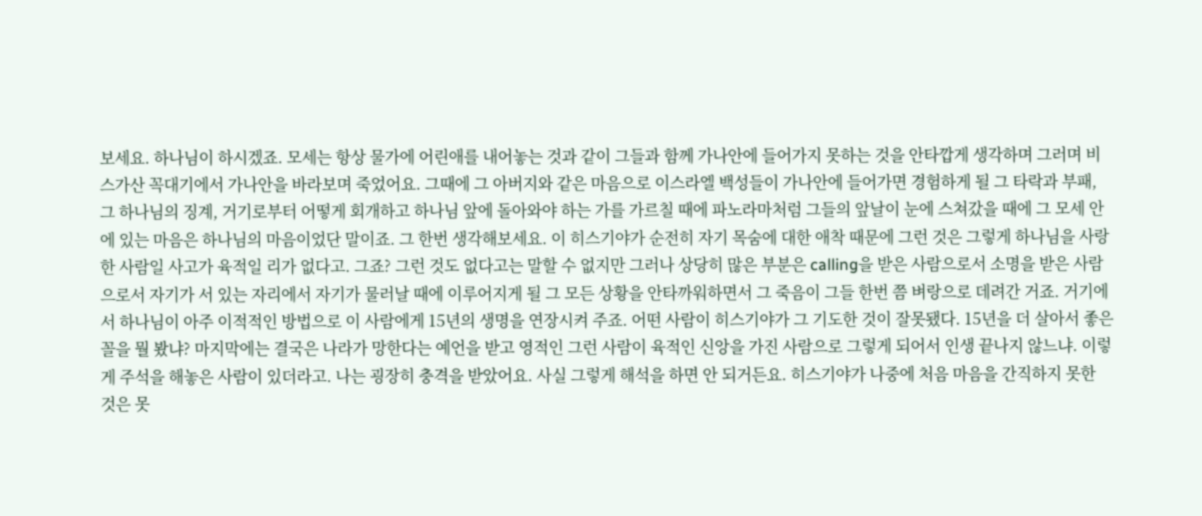보세요. 하나님이 하시겠죠. 모세는 항상 물가에 어린애를 내어놓는 것과 같이 그들과 함께 가나안에 들어가지 못하는 것을 안타깝게 생각하며 그러며 비스가산 꼭대기에서 가나안을 바라보며 죽었어요. 그때에 그 아버지와 같은 마음으로 이스라엘 백성들이 가나안에 들어가면 경험하게 될 그 타락과 부패, 그 하나님의 징계, 거기로부터 어떻게 회개하고 하나님 앞에 돌아와야 하는 가를 가르칠 때에 파노라마처럼 그들의 앞날이 눈에 스쳐갔을 때에 그 모세 안에 있는 마음은 하나님의 마음이었단 말이죠. 그 한번 생각해보세요. 이 히스기야가 순전히 자기 목숨에 대한 애착 때문에 그런 것은 그렇게 하나님을 사랑한 사람일 사고가 육적일 리가 없다고. 그죠? 그런 것도 없다고는 말할 수 없지만 그러나 상당히 많은 부분은 calling을 받은 사람으로서 소명을 받은 사람으로서 자기가 서 있는 자리에서 자기가 물러날 때에 이루어지게 될 그 모든 상황을 안타까워하면서 그 죽음이 그들 한번 쯤 벼랑으로 데려간 거죠. 거기에서 하나님이 아주 이적적인 방법으로 이 사람에게 15년의 생명을 연장시켜 주죠. 어떤 사람이 히스기야가 그 기도한 것이 잘못됐다. 15년을 더 살아서 좋은 꼴을 뭘 봤냐? 마지막에는 결국은 나라가 망한다는 예언을 받고 영적인 그런 사람이 육적인 신앙을 가진 사람으로 그렇게 되어서 인생 끝나지 않느냐. 이렇게 주석을 해놓은 사람이 있더라고. 나는 굉장히 충격을 받았어요. 사실 그렇게 해석을 하면 안 되거든요. 히스기야가 나중에 처음 마음을 간직하지 못한 것은 못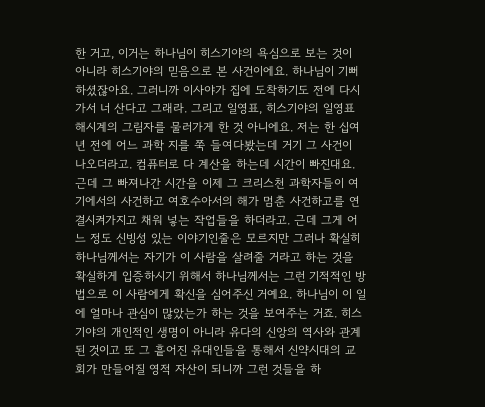한 거고, 이거는 하나님이 히스기야의 욕심으로 보는 것이 아니라 히스기야의 믿음으로 본 사건이에요. 하나님이 기뻐하셨잖아요. 그러니까 이사야가 집에 도착하기도 전에 다시 가서 너 산다고 그래라. 그리고 일영표, 히스기야의 일영표 해시계의 그림자를 물러가게 한 것 아니에요. 저는 한 십여년 전에 어느 과학 지를 쭉 들여다봤는데 거기 그 사건이 나오더라고. 컴퓨터로 다 계산을 하는데 시간이 빠진대요. 근데 그 빠져나간 시간을 이제 그 크리스천 과학자들이 여기에서의 사건하고 여호수아서의 해가 멈춘 사건하고를 연결시켜가지고 채워 넣는 작업들을 하더라고. 근데 그게 어느 정도 신빙성 있는 이야기인줄은 모르지만 그러나 확실히 하나님께서는 자기가 이 사람을 살려줄 거라고 하는 것을 확실하게 입증하시기 위해서 하나님께서는 그런 기적적인 방법으로 이 사람에게 확신을 심어주신 거예요. 하나님이 이 일에 얼마나 관심이 많았는가 하는 것을 보여주는 거죠. 히스기야의 개인적인 생명이 아니라 유다의 신앙의 역사와 관계된 것이고 또 그 흩어진 유대인들을 통해서 신약시대의 교회가 만들어질 영적 자산이 되니까 그런 것들을 하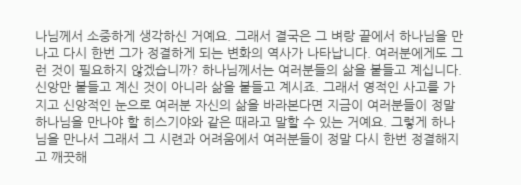나님께서 소중하게 생각하신 거예요. 그래서 결국은 그 벼랑 끝에서 하나님을 만나고 다시 한번 그가 정결하게 되는 변화의 역사가 나타납니다. 여러분에게도 그런 것이 필요하지 않겠습니까? 하나님께서는 여러분들의 삶을 붙들고 계십니다. 신앙만 붙들고 계신 것이 아니라 삶을 붙들고 계시죠. 그래서 영적인 사고를 가지고 신앙적인 눈으로 여러분 자신의 삶을 바라본다면 지금이 여러분들이 정말 하나님을 만나야 할 히스기야와 같은 때라고 말할 수 있는 거예요. 그렇게 하나님을 만나서 그래서 그 시련과 어려움에서 여러분들이 정말 다시 한번 정결해지고 깨끗해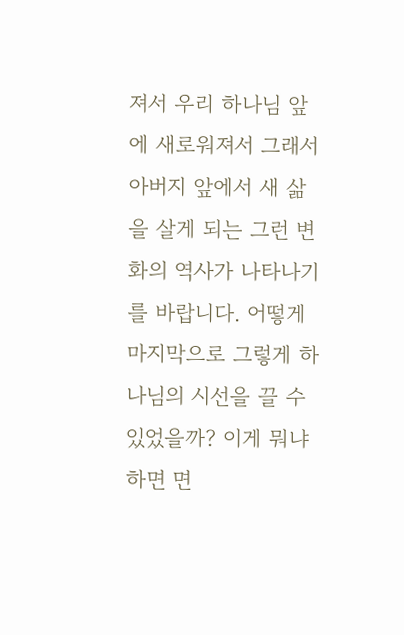져서 우리 하나님 앞에 새로워져서 그래서 아버지 앞에서 새 삶을 살게 되는 그런 변화의 역사가 나타나기를 바랍니다. 어떻게 마지막으로 그렇게 하나님의 시선을 끌 수 있었을까? 이게 뭐냐 하면 면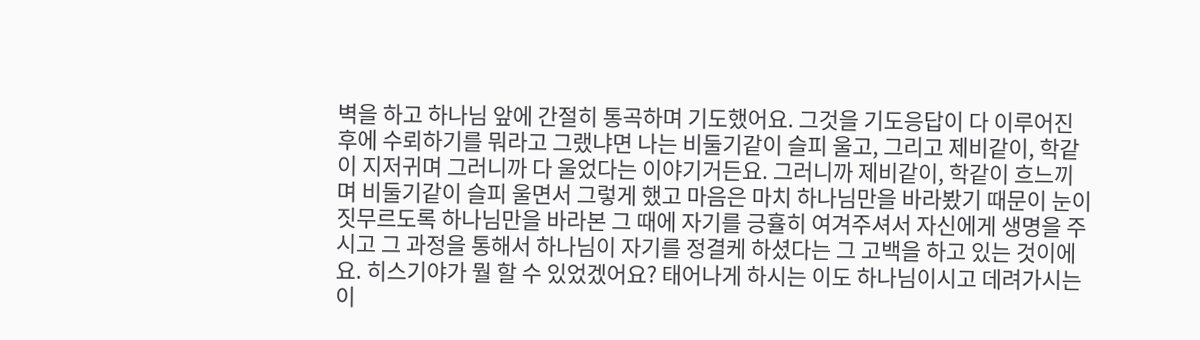벽을 하고 하나님 앞에 간절히 통곡하며 기도했어요. 그것을 기도응답이 다 이루어진 후에 수뢰하기를 뭐라고 그랬냐면 나는 비둘기같이 슬피 울고, 그리고 제비같이, 학같이 지저귀며 그러니까 다 울었다는 이야기거든요. 그러니까 제비같이, 학같이 흐느끼며 비둘기같이 슬피 울면서 그렇게 했고 마음은 마치 하나님만을 바라봤기 때문이 눈이 짓무르도록 하나님만을 바라본 그 때에 자기를 긍휼히 여겨주셔서 자신에게 생명을 주시고 그 과정을 통해서 하나님이 자기를 정결케 하셨다는 그 고백을 하고 있는 것이에요. 히스기야가 뭘 할 수 있었겠어요? 태어나게 하시는 이도 하나님이시고 데려가시는 이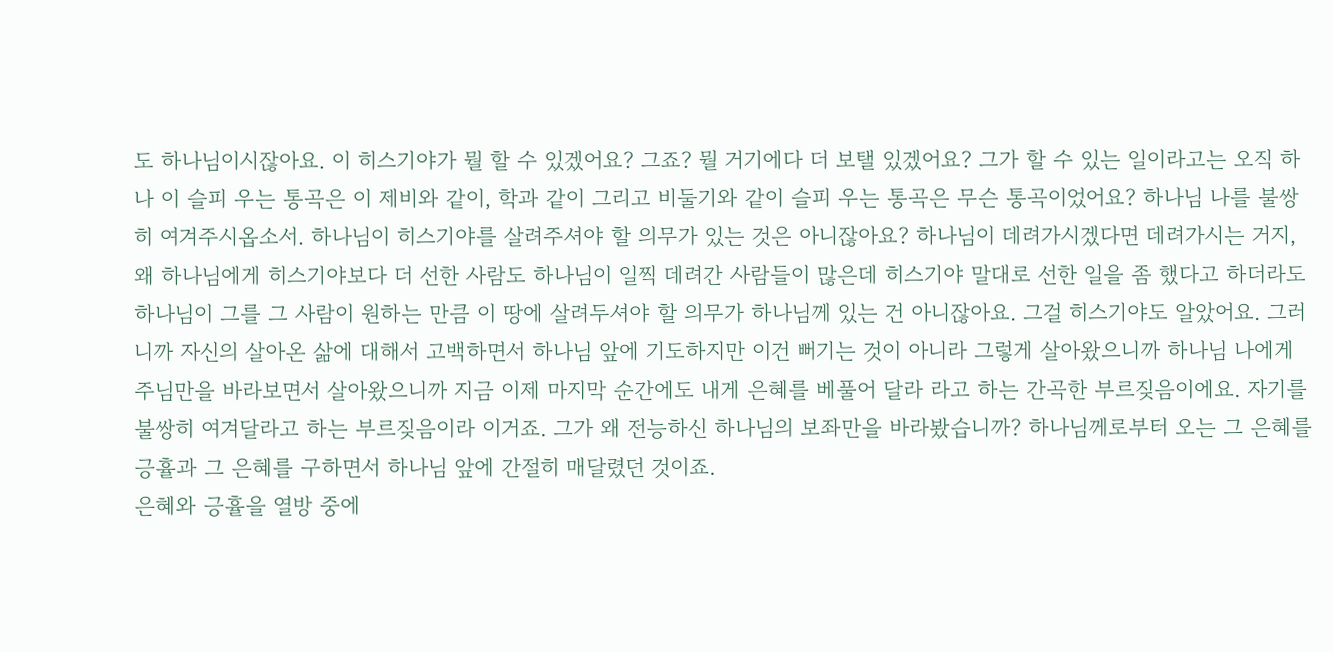도 하나님이시잖아요. 이 히스기야가 뭘 할 수 있겠어요? 그죠? 뭘 거기에다 더 보탤 있겠어요? 그가 할 수 있는 일이라고는 오직 하나 이 슬피 우는 통곡은 이 제비와 같이, 학과 같이 그리고 비둘기와 같이 슬피 우는 통곡은 무슨 통곡이었어요? 하나님 나를 불쌍히 여겨주시옵소서. 하나님이 히스기야를 살려주셔야 할 의무가 있는 것은 아니잖아요? 하나님이 데려가시겠다면 데려가시는 거지, 왜 하나님에게 히스기야보다 더 선한 사람도 하나님이 일찍 데려간 사람들이 많은데 히스기야 말대로 선한 일을 좀 했다고 하더라도 하나님이 그를 그 사람이 원하는 만큼 이 땅에 살려두셔야 할 의무가 하나님께 있는 건 아니잖아요. 그걸 히스기야도 알았어요. 그러니까 자신의 살아온 삶에 대해서 고백하면서 하나님 앞에 기도하지만 이건 뻐기는 것이 아니라 그렇게 살아왔으니까 하나님 나에게 주님만을 바라보면서 살아왔으니까 지금 이제 마지막 순간에도 내게 은혜를 베풀어 달라 라고 하는 간곡한 부르짖음이에요. 자기를 불쌍히 여겨달라고 하는 부르짖음이라 이거죠. 그가 왜 전능하신 하나님의 보좌만을 바라봤습니까? 하나님께로부터 오는 그 은혜를 긍휼과 그 은혜를 구하면서 하나님 앞에 간절히 매달렸던 것이죠.
은혜와 긍휼을 열방 중에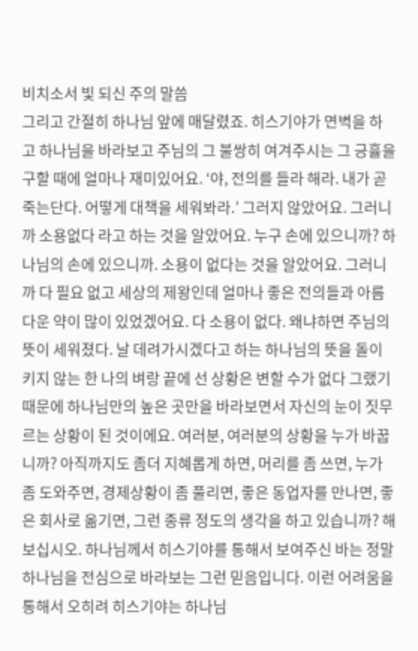비치소서 빛 되신 주의 말씀
그리고 간절히 하나님 앞에 매달렸죠. 히스기야가 면벽을 하고 하나님을 바라보고 주님의 그 불쌍히 여겨주시는 그 긍휼을 구할 때에 얼마나 재미있어요. ‘야, 전의를 들라 해라. 내가 곧 죽는단다. 어떻게 대책을 세워봐라.’ 그러지 않았어요. 그러니까 소용없다 라고 하는 것을 알았어요. 누구 손에 있으니까? 하나님의 손에 있으니까. 소용이 없다는 것을 알았어요. 그러니까 다 필요 없고 세상의 제왕인데 얼마나 좋은 전의들과 아름다운 약이 많이 있었겠어요. 다 소용이 없다. 왜냐하면 주님의 뜻이 세워졌다. 날 데려가시겠다고 하는 하나님의 뜻을 돌이키지 않는 한 나의 벼랑 끝에 선 상황은 변할 수가 없다 그랬기 때문에 하나님만의 높은 곳만을 바라보면서 자신의 눈이 짓무르는 상황이 된 것이에요. 여러분, 여러분의 상황을 누가 바꿉니까? 아직까지도 좀더 지혜롭게 하면, 머리를 좀 쓰면, 누가 좀 도와주면, 경제상황이 좀 풀리면, 좋은 동업자를 만나면, 좋은 회사로 옮기면, 그런 종류 정도의 생각을 하고 있습니까? 해 보십시오. 하나님께서 히스기야를 통해서 보여주신 바는 정말 하나님을 전심으로 바라보는 그런 믿음입니다. 이런 어려움을 통해서 오히려 히스기야는 하나님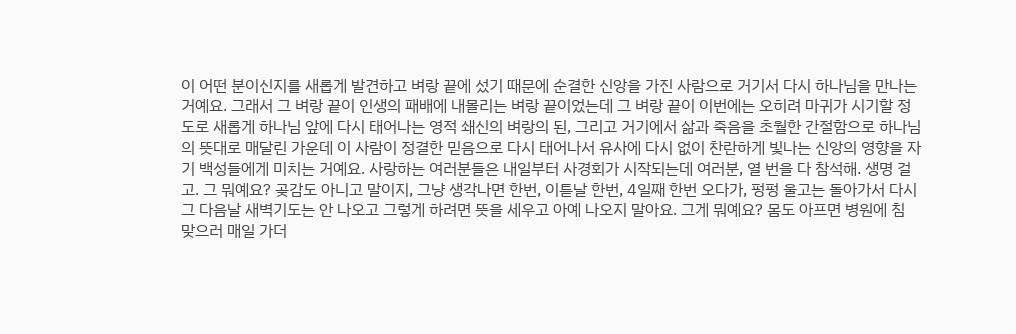이 어떤 분이신지를 새롭게 발견하고 벼랑 끝에 섰기 때문에 순결한 신앙을 가진 사람으로 거기서 다시 하나님을 만나는 거예요. 그래서 그 벼랑 끝이 인생의 패배에 내몰리는 벼랑 끝이었는데 그 벼랑 끝이 이번에는 오히려 마귀가 시기할 정도로 새롭게 하나님 앞에 다시 태어나는 영적 쇄신의 벼랑의 된, 그리고 거기에서 삶과 죽음을 초월한 간절함으로 하나님의 뜻대로 매달린 가운데 이 사람이 정결한 믿음으로 다시 태어나서 유사에 다시 없이 찬란하게 빛나는 신앙의 영향을 자기 백성들에게 미치는 거예요. 사랑하는 여러분들은 내일부터 사경회가 시작되는데 여러분, 열 번을 다 참석해. 생명 걸고. 그 뭐예요? 곶감도 아니고 말이지, 그냥 생각나면 한번, 이튿날 한번, 4일째 한번 오다가, 펑펑 울고는 돌아가서 다시 그 다음날 새벽기도는 안 나오고 그렇게 하려면 뜻을 세우고 아예 나오지 말아요. 그게 뭐예요? 몸도 아프면 병원에 침 맞으러 매일 가더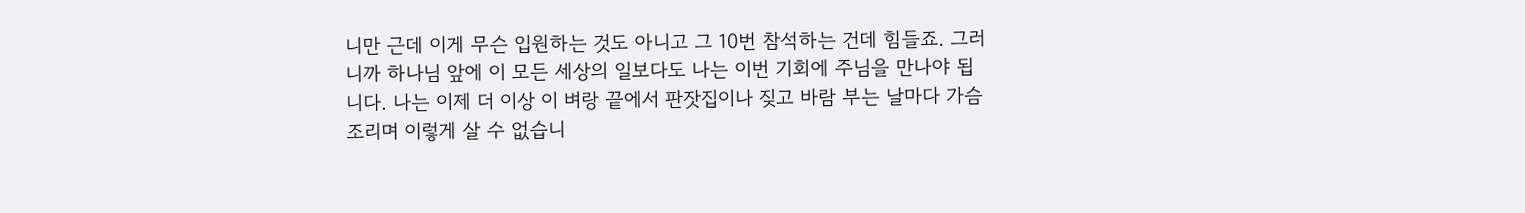니만 근데 이게 무슨 입원하는 것도 아니고 그 10번 참석하는 건데 힘들죠. 그러니까 하나님 앞에 이 모든 세상의 일보다도 나는 이번 기회에 주님을 만나야 됩니다. 나는 이제 더 이상 이 벼랑 끝에서 판잣집이나 짖고 바람 부는 날마다 가슴 조리며 이렇게 살 수 없습니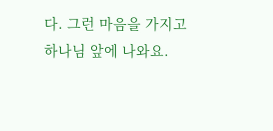다. 그런 마음을 가지고 하나님 앞에 나와요.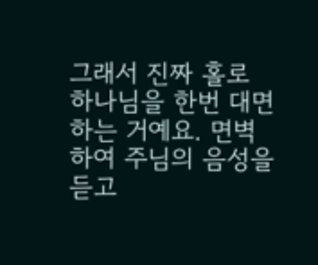그래서 진짜 홀로 하나님을 한번 대면하는 거예요. 면벽하여 주님의 음성을 듣고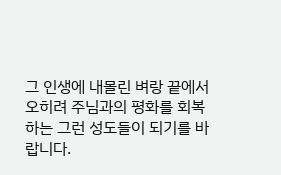그 인생에 내몰린 벼랑 끝에서 오히려 주님과의 평화를 회복하는 그런 성도들이 되기를 바랍니다.